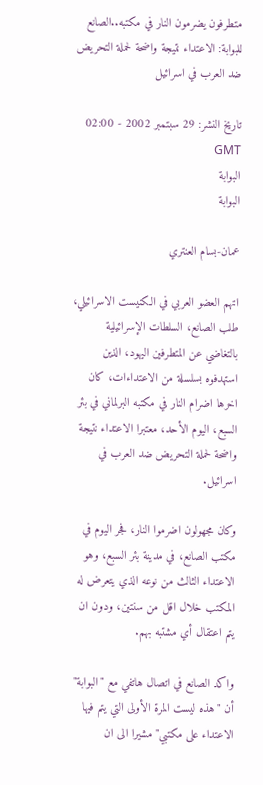متطرفون يضرمون النار في مكتبه..الصانع للبوابة: الاعتداء نتيجة واضحة لحملة التحريض ضد العرب في اسرائيل

تاريخ النشر: 29 سبتمبر 2002 - 02:00 GMT
البوابة
البوابة

عمان-بسام العنتري

اتهم العضو العربي في الكنيست الاسرائيلي، طلب الصانع، السلطات الإسرائيلية بالتغاضي عن المتطرفين اليهود، الذين استهدفوه بسلسلة من الاعتداءات، كان اخرها اضرام النار في مكتبه البرلماني في بئر السبع، اليوم الأحد، معتبرا الاعتداء نتيجة واضحة لحملة التحريض ضد العرب في اسرائيل.

وكان مجهولون اضرموا النار، فجر اليوم في مكتب الصانع، في مدينة بئر السبع، وهو الاعتداء الثالث من نوعه الذي يتعرض له المكتب خلال اقل من سنتين، ودون ان يتم اعتقال أي مشتبه بهم.

واكد الصانع في اتصال هاتفي مع "البوابة" أن "هذه ليست المرة الأولى التي يتم فيها الاعتداء على مكتبي" مشيرا الى ان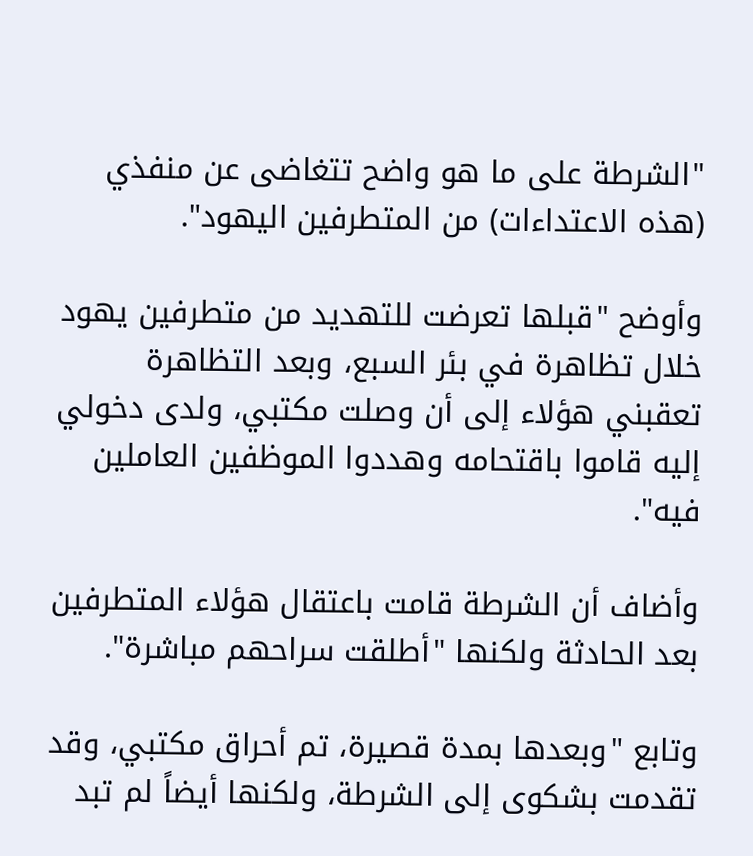"الشرطة على ما هو واضح تتغاضى عن منفذي (هذه الاعتداءات) من المتطرفين اليهود".

وأوضح "قبلها تعرضت للتهديد من متطرفين يهود خلال تظاهرة في بئر السبع، وبعد التظاهرة تعقبني هؤلاء إلى أن وصلت مكتبي، ولدى دخولي إليه قاموا باقتحامه وهددوا الموظفين العاملين فيه".

وأضاف أن الشرطة قامت باعتقال هؤلاء المتطرفين بعد الحادثة ولكنها "أطلقت سراحهم مباشرة".

وتابع "وبعدها بمدة قصيرة، تم أحراق مكتبي، وقد تقدمت بشكوى إلى الشرطة، ولكنها أيضاً لم تبد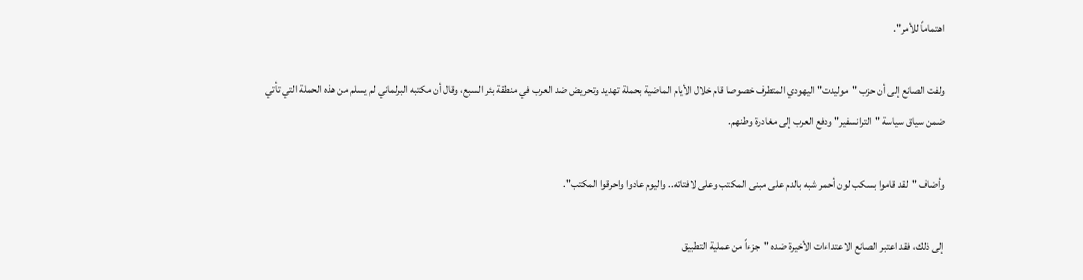اهتماماً للأمر".

ولفت الصانع إلى أن حزب "موليدت" اليهودي المتطرف خصوصا قام خلال الأيام الماضية بحملة تهديد وتحريض ضد العرب في منطقة بئر السبع، وقال أن مكتبه البرلماني لم يسلم من هذه الحملة التي تأتي ضمن سياق سياسة "الترانسفير" ودفع العرب إلى مغادرة وطنهم.

وأضاف "لقد قاموا بسكب لون أحمر شبه بالدم على مبنى المكتب وعلى لافتاته.. واليوم عادوا واحرقوا المكتب".

إلى ذلك، فقد اعتبر الصانع الاعتداءات الأخيرة ضده "جزءاً من عملية التطبيق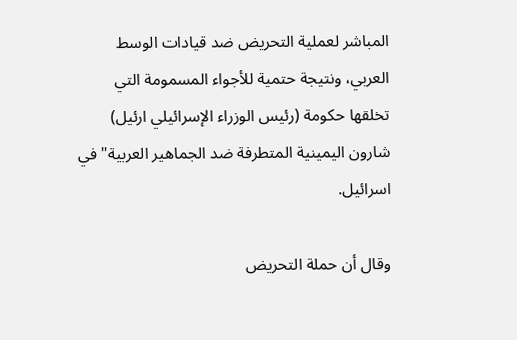المباشر لعملية التحريض ضد قيادات الوسط العربي، ونتيجة حتمية للأجواء المسمومة التي تخلقها حكومة (رئيس الوزراء الإسرائيلي ارئيل) شارون اليمينية المتطرفة ضد الجماهير العربية" في اسرائيل.

وقال أن حملة التحريض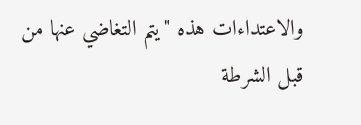والاعتداءات هذه "يتم التغاضي عنها من قبل الشرطة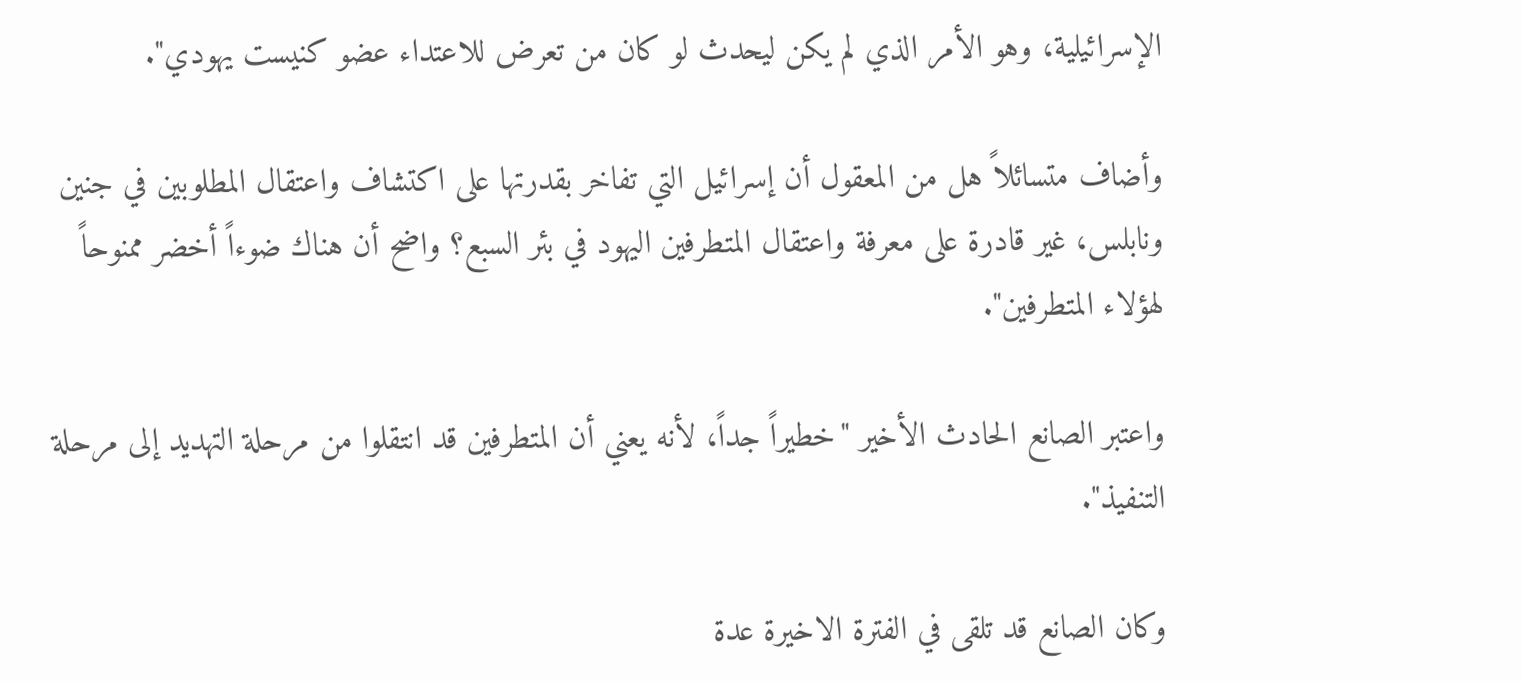الإسرائيلية، وهو الأمر الذي لم يكن ليحدث لو كان من تعرض للاعتداء عضو كنيست يهودي".

وأضاف متسائلاً هل من المعقول أن إسرائيل التي تفاخر بقدرتها على اكتشاف واعتقال المطلوبين في جنين ونابلس، غير قادرة على معرفة واعتقال المتطرفين اليهود في بئر السبع؟ واضح أن هناك ضوءاً أخضر ممنوحاً لهؤلاء المتطرفين".

واعتبر الصانع الحادث الأخير "خطيراً جداً، لأنه يعني أن المتطرفين قد انتقلوا من مرحلة التهديد إلى مرحلة التنفيذ".

وكان الصانع قد تلقى في الفترة الاخيرة عدة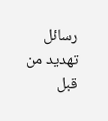رسائل تهديد من قبل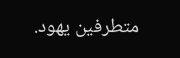متطرفين يهود.